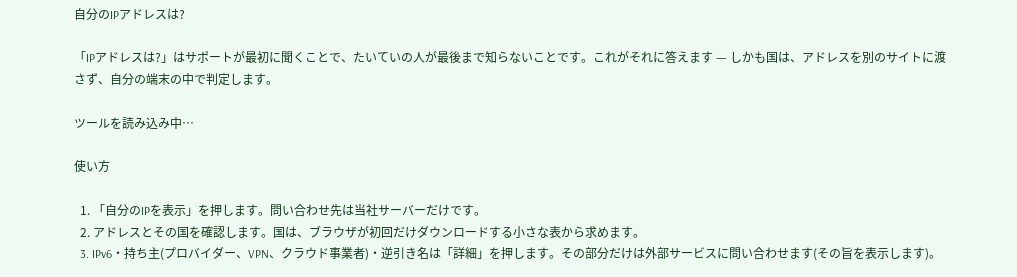自分のIPアドレスは?

「IPアドレスは?」はサポートが最初に聞くことで、たいていの人が最後まで知らないことです。これがそれに答えます — しかも国は、アドレスを別のサイトに渡さず、自分の端末の中で判定します。

ツールを読み込み中…

使い方

  1. 「自分のIPを表示」を押します。問い合わせ先は当社サーバーだけです。
  2. アドレスとその国を確認します。国は、ブラウザが初回だけダウンロードする小さな表から求めます。
  3. IPv6・持ち主(プロバイダー、VPN、クラウド事業者)・逆引き名は「詳細」を押します。その部分だけは外部サービスに問い合わせます(その旨を表示します)。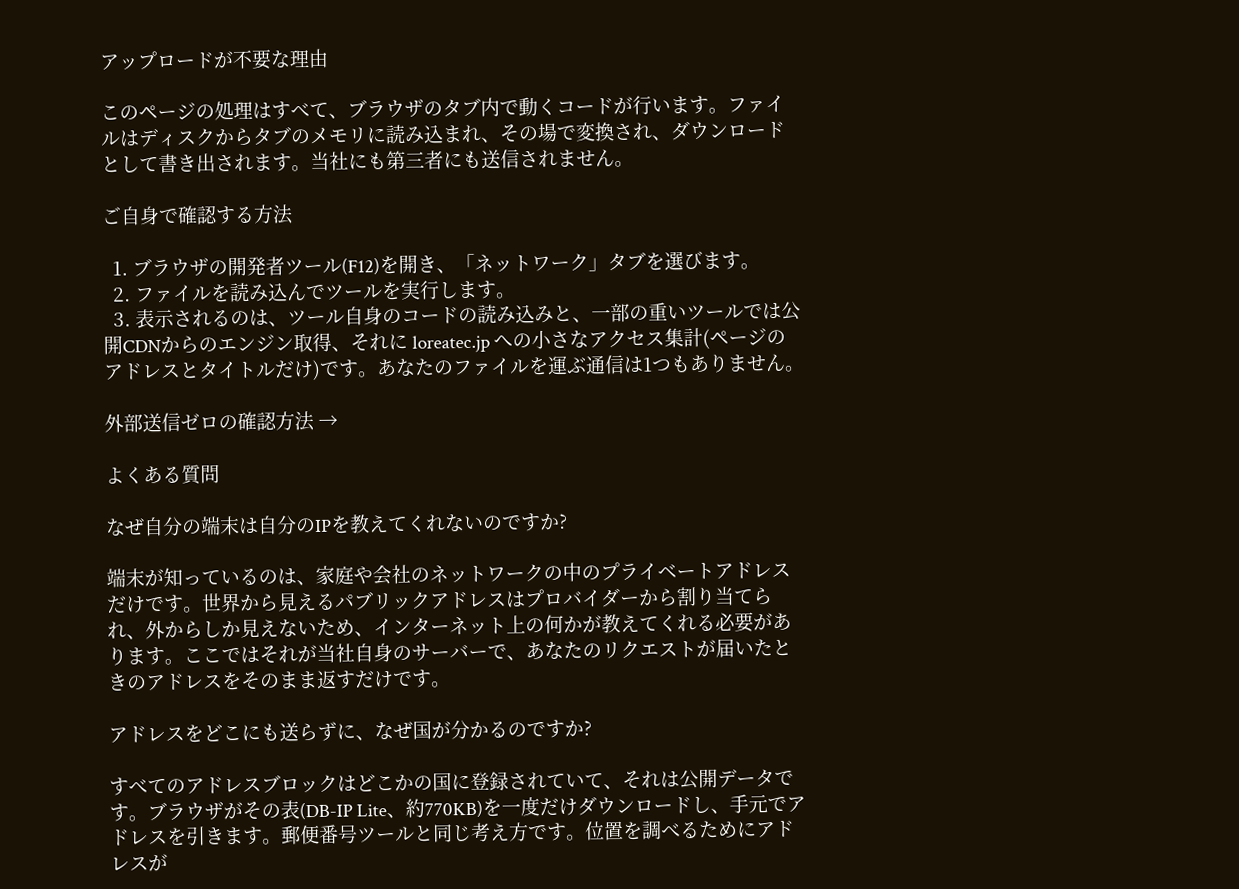アップロードが不要な理由

このページの処理はすべて、ブラウザのタブ内で動くコードが行います。ファイルはディスクからタブのメモリに読み込まれ、その場で変換され、ダウンロードとして書き出されます。当社にも第三者にも送信されません。

ご自身で確認する方法

  1. ブラウザの開発者ツール(F12)を開き、「ネットワーク」タブを選びます。
  2. ファイルを読み込んでツールを実行します。
  3. 表示されるのは、ツール自身のコードの読み込みと、一部の重いツールでは公開CDNからのエンジン取得、それに loreatec.jp への小さなアクセス集計(ページのアドレスとタイトルだけ)です。あなたのファイルを運ぶ通信は1つもありません。

外部送信ゼロの確認方法 →

よくある質問

なぜ自分の端末は自分のIPを教えてくれないのですか?

端末が知っているのは、家庭や会社のネットワークの中のプライベートアドレスだけです。世界から見えるパブリックアドレスはプロバイダーから割り当てられ、外からしか見えないため、インターネット上の何かが教えてくれる必要があります。ここではそれが当社自身のサーバーで、あなたのリクエストが届いたときのアドレスをそのまま返すだけです。

アドレスをどこにも送らずに、なぜ国が分かるのですか?

すべてのアドレスブロックはどこかの国に登録されていて、それは公開データです。ブラウザがその表(DB-IP Lite、約770KB)を一度だけダウンロードし、手元でアドレスを引きます。郵便番号ツールと同じ考え方です。位置を調べるためにアドレスが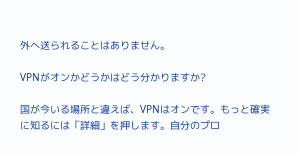外へ送られることはありません。

VPNがオンかどうかはどう分かりますか?

国が今いる場所と違えば、VPNはオンです。もっと確実に知るには「詳細」を押します。自分のプロ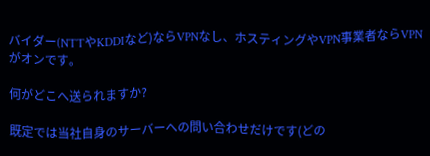バイダー(NTTやKDDIなど)ならVPNなし、ホスティングやVPN事業者ならVPNがオンです。

何がどこへ送られますか?

既定では当社自身のサーバーへの問い合わせだけです(どの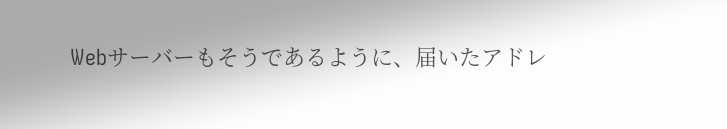Webサーバーもそうであるように、届いたアドレ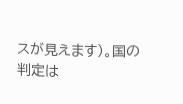スが見えます)。国の判定は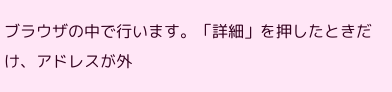ブラウザの中で行います。「詳細」を押したときだけ、アドレスが外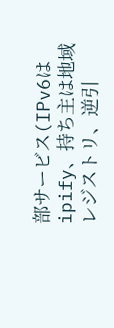部サービス(IPv6は ipify、持ち主は地域レジストリ、逆引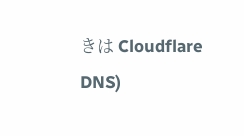きは Cloudflare DNS)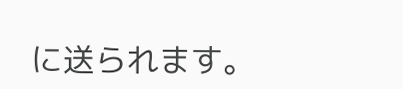に送られます。